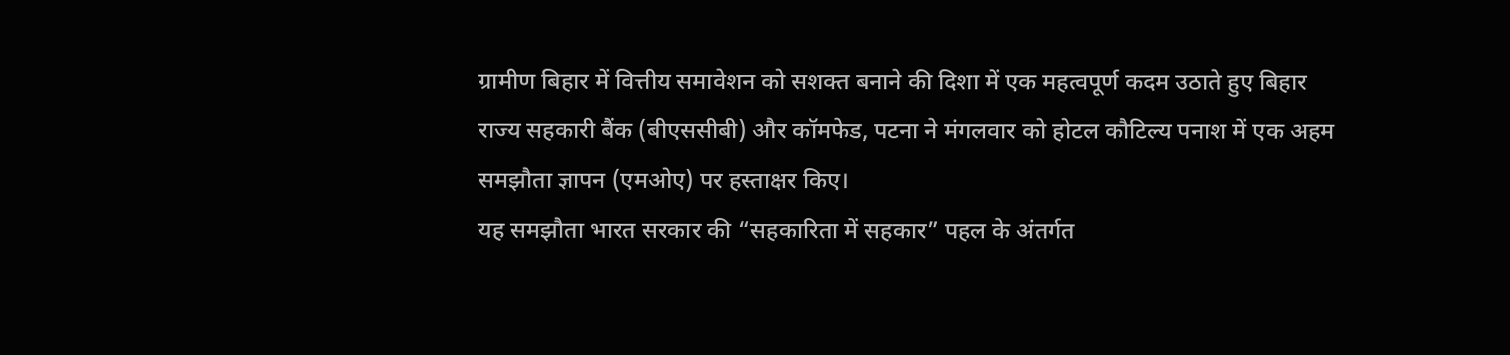ग्रामीण बिहार में वित्तीय समावेशन को सशक्त बनाने की दिशा में एक महत्वपूर्ण कदम उठाते हुए बिहार राज्य सहकारी बैंक (बीएससीबी) और कॉमफेड, पटना ने मंगलवार को होटल कौटिल्य पनाश में एक अहम समझौता ज्ञापन (एमओए) पर हस्ताक्षर किए।
यह समझौता भारत सरकार की “सहकारिता में सहकार” पहल के अंतर्गत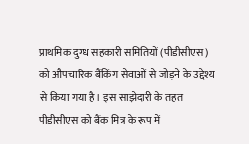प्राथमिक दुग्ध सहकारी समितियों (पीडीसीएस) को औपचारिक बैंकिंग सेवाओं से जोड़ने के उद्देश्य से किया गया है। इस साझेदारी के तहत पीडीसीएस को बैंक मित्र के रूप में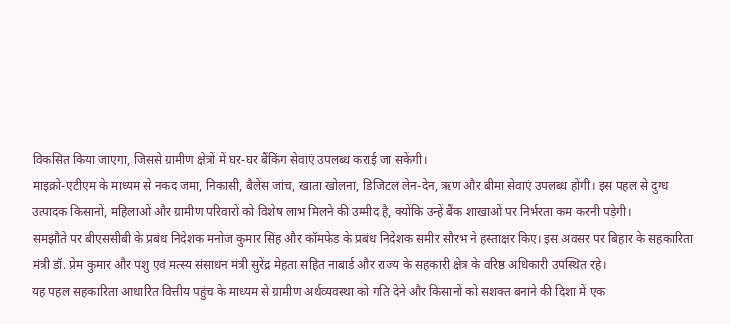विकसित किया जाएगा, जिससे ग्रामीण क्षेत्रों में घर-घर बैंकिंग सेवाएं उपलब्ध कराई जा सकेंगी।
माइक्रो-एटीएम के माध्यम से नकद जमा, निकासी, बैलेंस जांच, खाता खोलना, डिजिटल लेन-देन, ऋण और बीमा सेवाएं उपलब्ध होंगी। इस पहल से दुग्ध उत्पादक किसानों, महिलाओं और ग्रामीण परिवारों को विशेष लाभ मिलने की उम्मीद है, क्योंकि उन्हें बैंक शाखाओं पर निर्भरता कम करनी पड़ेगी।
समझौते पर बीएससीबी के प्रबंध निदेशक मनोज कुमार सिंह और कॉमफेड के प्रबंध निदेशक समीर सौरभ ने हस्ताक्षर किए। इस अवसर पर बिहार के सहकारिता मंत्री डॉ. प्रेम कुमार और पशु एवं मत्स्य संसाधन मंत्री सुरेंद्र मेहता सहित नाबार्ड और राज्य के सहकारी क्षेत्र के वरिष्ठ अधिकारी उपस्थित रहे।
यह पहल सहकारिता आधारित वित्तीय पहुंच के माध्यम से ग्रामीण अर्थव्यवस्था को गति देने और किसानों को सशक्त बनाने की दिशा में एक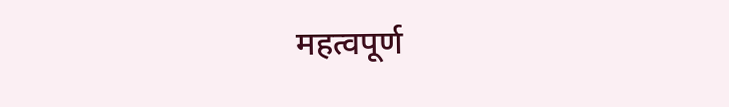महत्वपूर्ण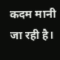कदम मानी जा रही है।